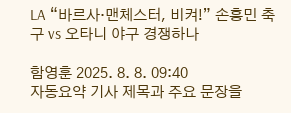LA “바르사·맨체스터, 비켜!” 손흥민 축구 vs 오타니 야구 경쟁하나

함영훈 2025. 8. 8. 09:40
자동요약 기사 제목과 주요 문장을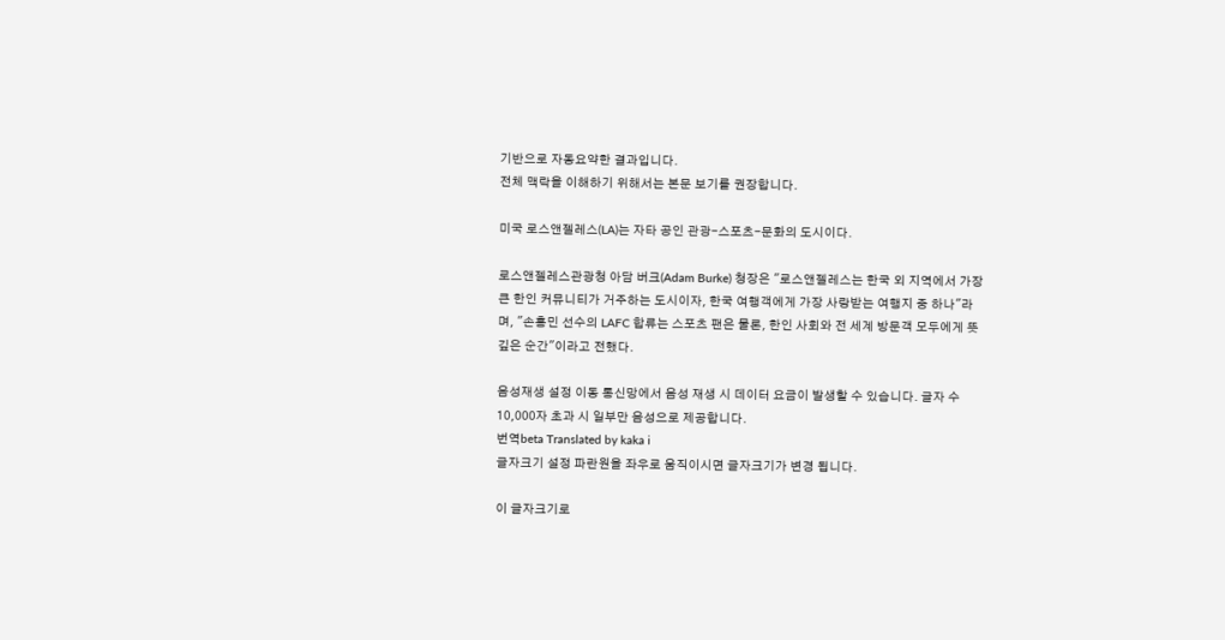기반으로 자동요약한 결과입니다.
전체 맥락을 이해하기 위해서는 본문 보기를 권장합니다.

미국 로스앤젤레스(LA)는 자타 공인 관광-스포츠-문화의 도시이다.

로스앤젤레스관광청 아담 버크(Adam Burke) 청장은 "로스앤젤레스는 한국 외 지역에서 가장 큰 한인 커뮤니티가 거주하는 도시이자, 한국 여행객에게 가장 사랑받는 여행지 중 하나"라며, "손흥민 선수의 LAFC 합류는 스포츠 팬은 물론, 한인 사회와 전 세계 방문객 모두에게 뜻깊은 순간"이라고 전했다.

음성재생 설정 이동 통신망에서 음성 재생 시 데이터 요금이 발생할 수 있습니다. 글자 수 10,000자 초과 시 일부만 음성으로 제공합니다.
번역beta Translated by kaka i
글자크기 설정 파란원을 좌우로 움직이시면 글자크기가 변경 됩니다.

이 글자크기로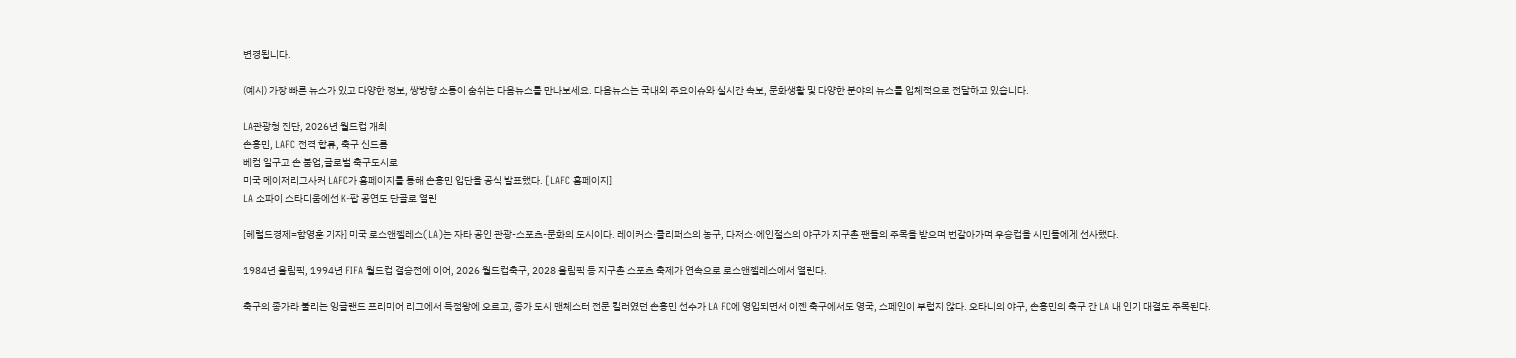변경됩니다.

(예시) 가장 빠른 뉴스가 있고 다양한 정보, 쌍방향 소통이 숨쉬는 다음뉴스를 만나보세요. 다음뉴스는 국내외 주요이슈와 실시간 속보, 문화생활 및 다양한 분야의 뉴스를 입체적으로 전달하고 있습니다.

LA관광청 진단, 2026년 월드컵 개최
손흥민, LAFC 전격 합류, 축구 신드롬
베컴 일구고 손 붐업,글로벌 축구도시로
미국 메이저리그사커 LAFC가 홈페이지를 통해 손흥민 입단을 공식 발표했다. [LAFC 홈페이지]
LA 소파이 스타디움에선 K-팝 공연도 단골로 열린

[헤럴드경제=함영훈 기자] 미국 로스앤젤레스(LA)는 자타 공인 관광-스포츠-문화의 도시이다. 레이커스·클리퍼스의 농구, 다저스·에인절스의 야구가 지구촌 팬들의 주목을 받으며 번갈아가며 우승컵을 시민들에게 선사했다.

1984년 올림픽, 1994년 FIFA 월드컵 결승전에 이어, 2026 월드컵축구, 2028 올림픽 등 지구촌 스포츠 축제가 연속으로 로스앤젤레스에서 열린다.

축구의 종가라 불리는 잉글랜드 프리미어 리그에서 득점왕에 오르고, 종가 도시 맨체스터 전문 킬러였던 손흥민 선수가 LA FC에 영입되면서 이젠 축구에서도 영국, 스페인이 부럽지 않다. 오타니의 야구, 손흥민의 축구 간 LA 내 인기 대결도 주목된다.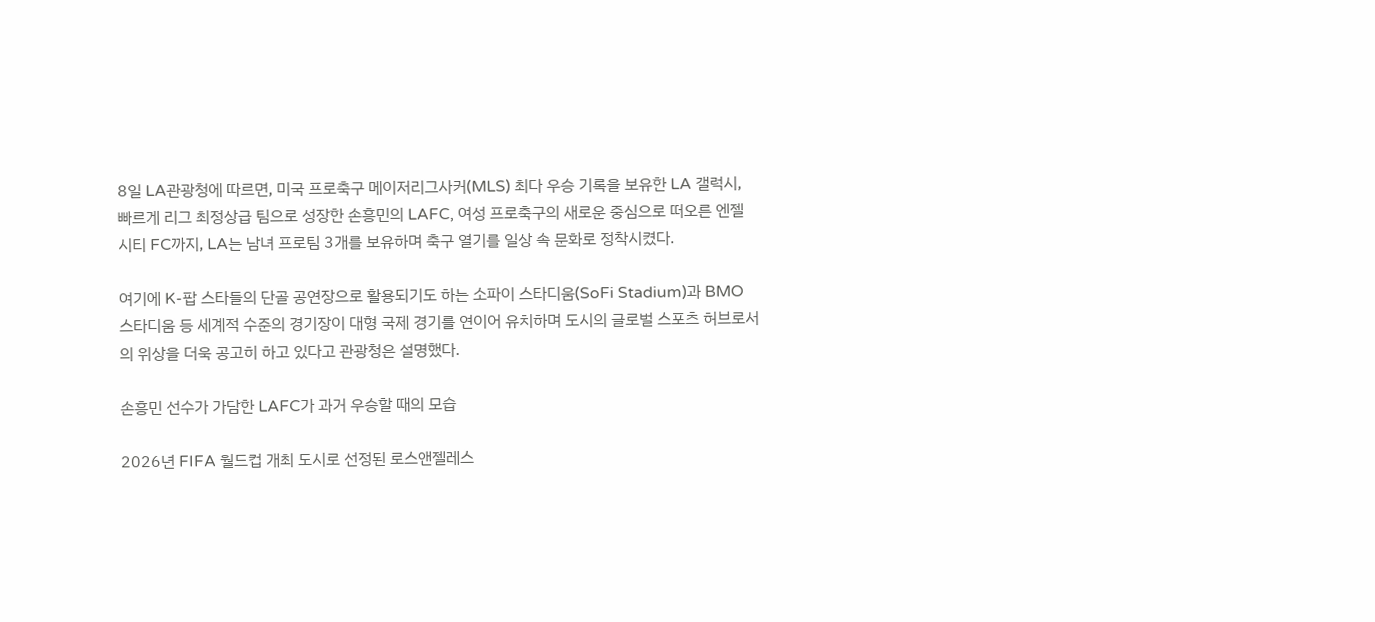8일 LA관광청에 따르면, 미국 프로축구 메이저리그사커(MLS) 최다 우승 기록을 보유한 LA 갤럭시, 빠르게 리그 최정상급 팀으로 성장한 손흥민의 LAFC, 여성 프로축구의 새로운 중심으로 떠오른 엔젤 시티 FC까지, LA는 남녀 프로팀 3개를 보유하며 축구 열기를 일상 속 문화로 정착시켰다.

여기에 K-팝 스타들의 단골 공연장으로 활용되기도 하는 소파이 스타디움(SoFi Stadium)과 BMO 스타디움 등 세계적 수준의 경기장이 대형 국제 경기를 연이어 유치하며 도시의 글로벌 스포츠 허브로서의 위상을 더욱 공고히 하고 있다고 관광청은 설명했다.

손흥민 선수가 가담한 LAFC가 과거 우승할 때의 모습

2026년 FIFA 월드컵 개최 도시로 선정된 로스앤젤레스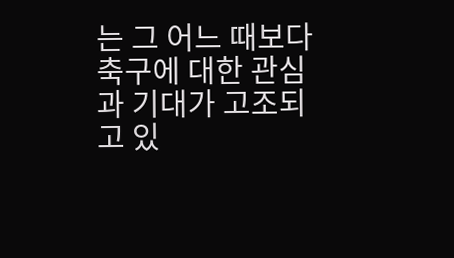는 그 어느 때보다 축구에 대한 관심과 기대가 고조되고 있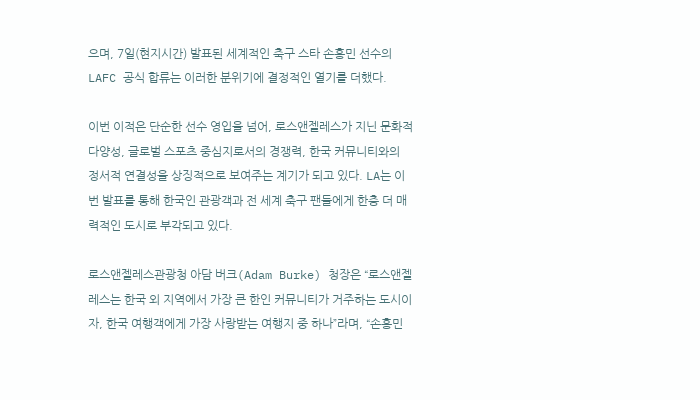으며, 7일(현지시간) 발표된 세계적인 축구 스타 손흥민 선수의 LAFC 공식 합류는 이러한 분위기에 결정적인 열기를 더했다.

이번 이적은 단순한 선수 영입을 넘어, 로스앤젤레스가 지닌 문화적 다양성, 글로벌 스포츠 중심지로서의 경쟁력, 한국 커뮤니티와의 정서적 연결성을 상징적으로 보여주는 계기가 되고 있다. LA는 이번 발표를 통해 한국인 관광객과 전 세계 축구 팬들에게 한층 더 매력적인 도시로 부각되고 있다.

로스앤젤레스관광청 아담 버크(Adam Burke) 청장은 “로스앤젤레스는 한국 외 지역에서 가장 큰 한인 커뮤니티가 거주하는 도시이자, 한국 여행객에게 가장 사랑받는 여행지 중 하나”라며, “손흥민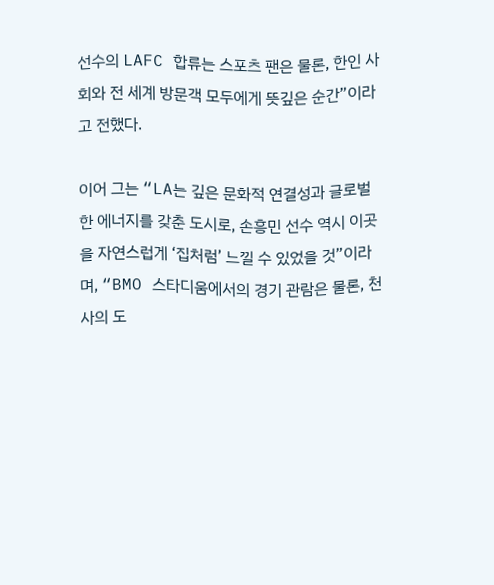선수의 LAFC 합류는 스포츠 팬은 물론, 한인 사회와 전 세계 방문객 모두에게 뜻깊은 순간”이라고 전했다.

이어 그는 “LA는 깊은 문화적 연결성과 글로벌한 에너지를 갖춘 도시로, 손흥민 선수 역시 이곳을 자연스럽게 ‘집처럼’ 느낄 수 있었을 것”이라며, “BMO 스타디움에서의 경기 관람은 물론, 천사의 도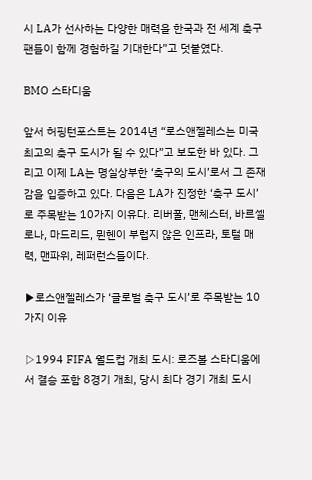시 LA가 선사하는 다양한 매력을 한국과 전 세계 축구 팬들이 함께 경험하길 기대한다”고 덧붙였다.

BMO 스타디움

앞서 허핑턴포스트는 2014년 “로스앤젤레스는 미국 최고의 축구 도시가 될 수 있다”고 보도한 바 있다. 그리고 이제 LA는 명실상부한 ‘축구의 도시’로서 그 존재감을 입증하고 있다. 다음은 LA가 진정한 ‘축구 도시’로 주목받는 10가지 이유다. 리버풀, 맨체스터, 바르셀로나, 마드리드, 뮌헨이 부럽지 않은 인프라, 토털 매력, 맨파위, 레퍼런스들이다.

▶로스앤젤레스가 ‘글로벌 축구 도시’로 주목받는 10가지 이유

▷1994 FIFA 월드컵 개최 도시: 로즈볼 스타디움에서 결승 포함 8경기 개최, 당시 최다 경기 개최 도시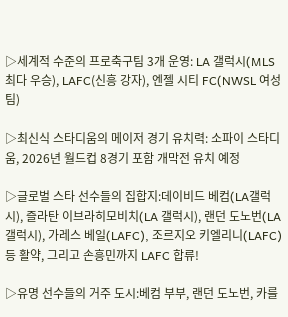▷세계적 수준의 프로축구팀 3개 운영: LA 갤럭시(MLS 최다 우승), LAFC(신흥 강자), 엔젤 시티 FC(NWSL 여성팀)

▷최신식 스타디움의 메이저 경기 유치력: 소파이 스타디움, 2026년 월드컵 8경기 포함 개막전 유치 예정

▷글로벌 스타 선수들의 집합지:데이비드 베컴(LA갤럭시), 즐라탄 이브라히모비치(LA 갤럭시), 랜던 도노번(LA 갤럭시), 가레스 베일(LAFC), 조르지오 키엘리니(LAFC) 등 활약, 그리고 손흥민까지 LAFC 합류!

▷유명 선수들의 거주 도시:베컴 부부, 랜던 도노번, 카를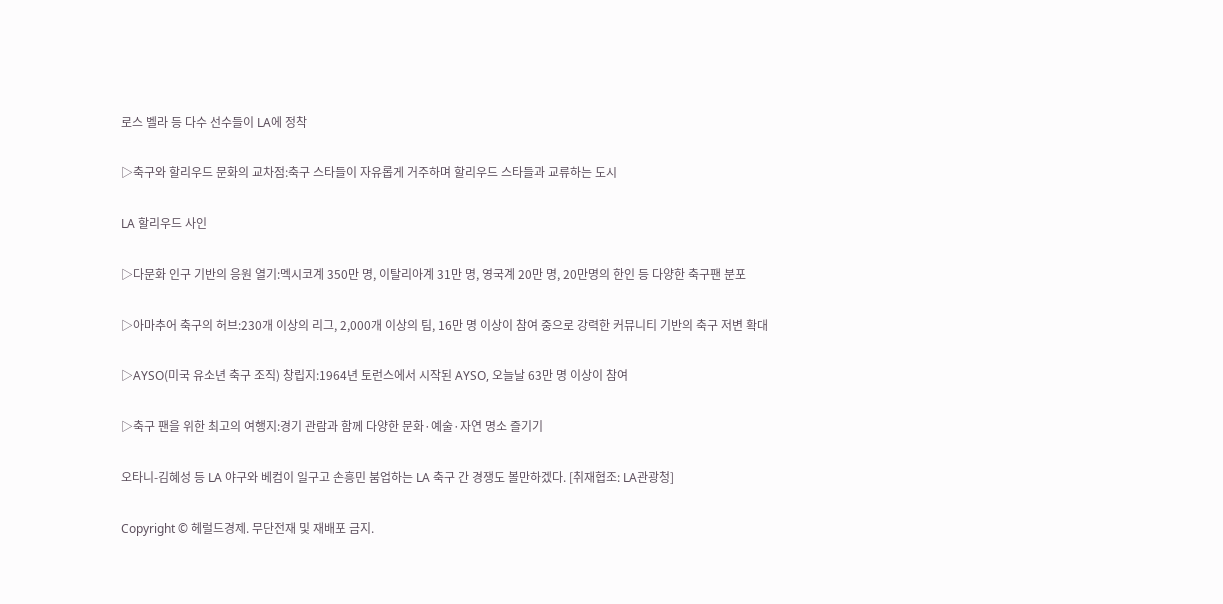로스 벨라 등 다수 선수들이 LA에 정착

▷축구와 할리우드 문화의 교차점:축구 스타들이 자유롭게 거주하며 할리우드 스타들과 교류하는 도시

LA 할리우드 사인

▷다문화 인구 기반의 응원 열기:멕시코계 350만 명, 이탈리아계 31만 명, 영국계 20만 명, 20만명의 한인 등 다양한 축구팬 분포

▷아마추어 축구의 허브:230개 이상의 리그, 2,000개 이상의 팀, 16만 명 이상이 참여 중으로 강력한 커뮤니티 기반의 축구 저변 확대

▷AYSO(미국 유소년 축구 조직) 창립지:1964년 토런스에서 시작된 AYSO, 오늘날 63만 명 이상이 참여

▷축구 팬을 위한 최고의 여행지:경기 관람과 함께 다양한 문화·예술·자연 명소 즐기기

오타니-김혜성 등 LA 야구와 베컴이 일구고 손흥민 붐업하는 LA 축구 간 경쟁도 볼만하겠다. [취재협조: LA관광청]

Copyright © 헤럴드경제. 무단전재 및 재배포 금지.